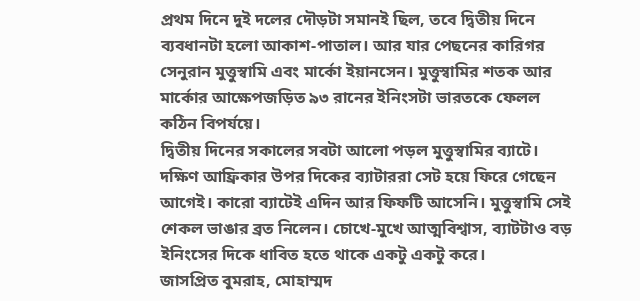প্রথম দিনে দুই দলের দৌড়টা সমানই ছিল, তবে দ্বিতীয় দিনে ব্যবধানটা হলো আকাশ-পাতাল। আর যার পেছনের কারিগর সেনুরান মুত্তুস্বামি এবং মার্কো ইয়ানসেন। মুত্তুস্বামির শতক আর মার্কোর আক্ষেপজড়িত ৯৩ রানের ইনিংসটা ভারতকে ফেলল কঠিন বিপর্যয়ে।
দ্বিতীয় দিনের সকালের সবটা আলো পড়ল মুত্তুস্বামির ব্যাটে। দক্ষিণ আফ্রিকার উপর দিকের ব্যাটাররা সেট হয়ে ফিরে গেছেন আগেই। কারো ব্যাটেই এদিন আর ফিফটি আসেনি। মুত্তুস্বামি সেই শেকল ভাঙার ব্রত নিলেন। চোখে-মুখে আত্মবিশ্বাস, ব্যাটটাও বড় ইনিংসের দিকে ধাবিত হতে থাকে একটু একটু করে।
জাসপ্রিত বুমরাহ, মোহাম্মদ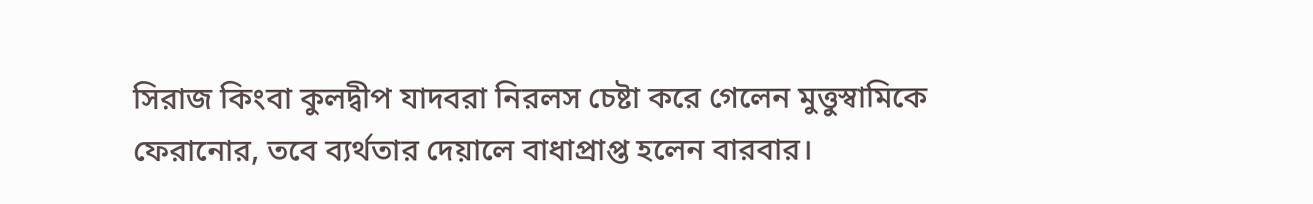সিরাজ কিংবা কুলদ্বীপ যাদবরা নিরলস চেষ্টা করে গেলেন মুত্তুস্বামিকে ফেরানোর, তবে ব্যর্থতার দেয়ালে বাধাপ্রাপ্ত হলেন বারবার।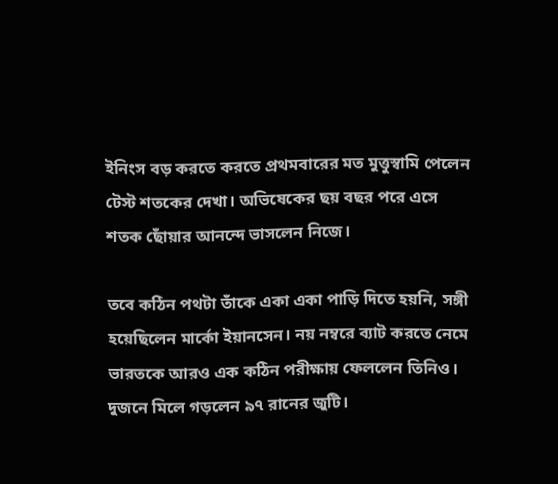ইনিংস বড় করতে করতে প্রথমবারের মত মুত্তুস্বামি পেলেন টেস্ট শতকের দেখা। অভিষেকের ছয় বছর পরে এসে শতক ছোঁয়ার আনন্দে ভাসলেন নিজে।

তবে কঠিন পথটা তাঁকে একা একা পাড়ি দিতে হয়নি, সঙ্গী হয়েছিলেন মার্কো ইয়ানসেন। নয় নম্বরে ব্যাট করতে নেমে ভারতকে আরও এক কঠিন পরীক্ষায় ফেললেন তিনিও। দুজনে মিলে গড়লেন ৯৭ রানের জুটি।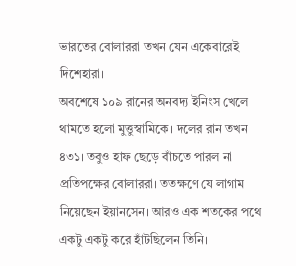ভারতের বোলাররা তখন যেন একেবারেই দিশেহারা।
অবশেষে ১০৯ রানের অনবদ্য ইনিংস খেলে থামতে হলো মুত্তুস্বামিকে। দলের রান তখন ৪৩১। তবুও হাফ ছেড়ে বাঁচতে পারল না প্রতিপক্ষের বোলাররা। ততক্ষণে যে লাগাম নিয়েছেন ইয়ানসেন। আরও এক শতকের পথে একটু একটু করে হাঁটছিলেন তিনি।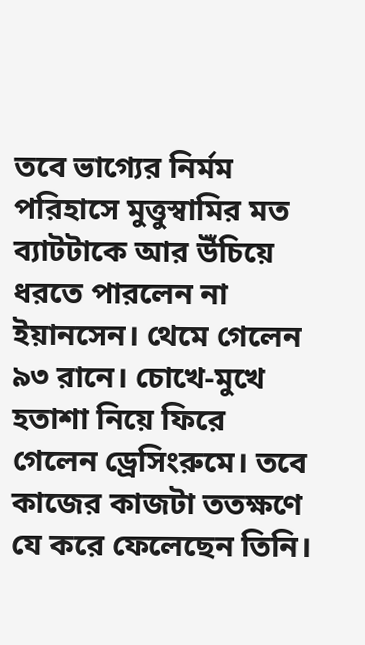তবে ভাগ্যের নির্মম পরিহাসে মুত্তুস্বামির মত ব্যাটটাকে আর উঁচিয়ে ধরতে পারলেন না ইয়ানসেন। থেমে গেলেন ৯৩ রানে। চোখে-মুখে হতাশা নিয়ে ফিরে গেলেন ড্রেসিংরুমে। তবে কাজের কাজটা ততক্ষণে যে করে ফেলেছেন তিনি।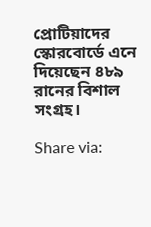প্রোটিয়াদের স্কোরবোর্ডে এনে দিয়েছেন ৪৮৯ রানের বিশাল সংগ্রহ।

Share via: